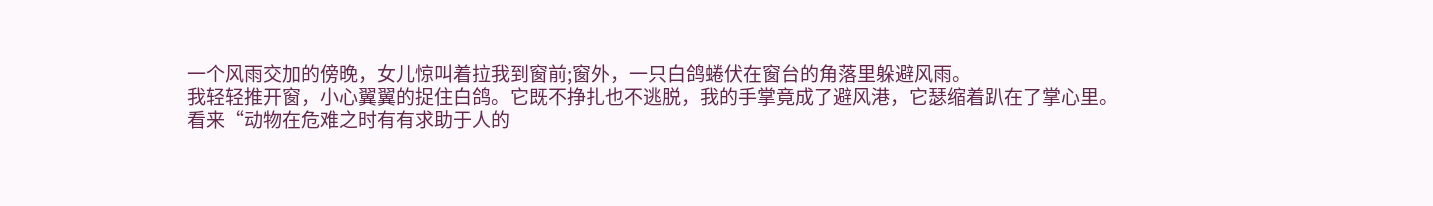一个风雨交加的傍晚，女儿惊叫着拉我到窗前;窗外，一只白鸽蜷伏在窗台的角落里躲避风雨。
我轻轻推开窗，小心翼翼的捉住白鸽。它既不挣扎也不逃脱，我的手掌竟成了避风港，它瑟缩着趴在了掌心里。
看来“动物在危难之时有有求助于人的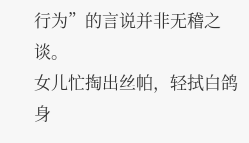行为”的言说并非无稽之谈。
女儿忙掏出丝帕，轻拭白鸽身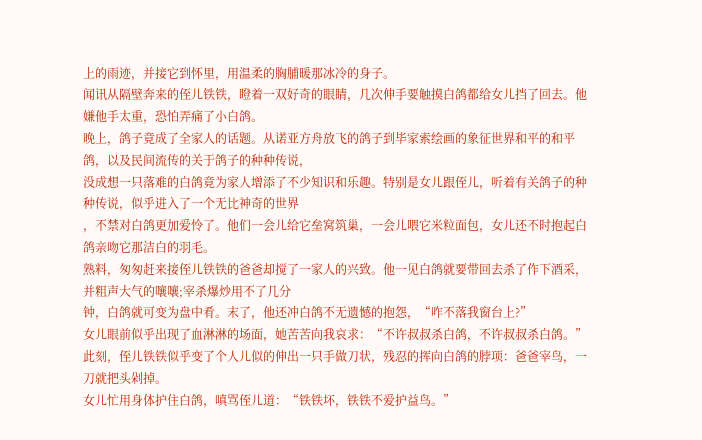上的雨迹，并接它到怀里，用温柔的胸脯暖那冰冷的身子。
闻讯从隔壁奔来的侄儿铁铁，瞪着一双好奇的眼睛，几次伸手要触摸白鸽都给女儿挡了回去。他嫌他手太重，恐怕弄痛了小白鸽。
晚上，鸽子竟成了全家人的话题。从诺亚方舟放飞的鸽子到毕家索绘画的象征世界和平的和平鸽，以及民间流传的关于鸽子的种种传说，
没成想一只落难的白鸽竟为家人增添了不少知识和乐趣。特别是女儿跟侄儿，听着有关鸽子的种种传说，似乎进入了一个无比神奇的世界
，不禁对白鸽更加爱怜了。他们一会儿给它垒窝筑巢，一会儿喂它米粒面包，女儿还不时抱起白鸽亲吻它那洁白的羽毛。
熟料，匆匆赶来接侄儿铁铁的爸爸却搅了一家人的兴致。他一见白鸽就要带回去杀了作下酒采，并粗声大气的嚷嚷;宰杀爆炒用不了几分
钟，白鸽就可变为盘中肴。末了，他还冲白鸽不无遗憾的抱怨，“咋不落我窗台上?”
女儿眼前似乎出现了血淋淋的场面，她苦苦向我哀求：“不许叔叔杀白鸽，不许叔叔杀白鸽。”
此刻，侄儿铁铁似乎变了个人儿似的伸出一只手做刀状，残忍的挥向白鸽的脖项：爸爸宰鸟，一刀就把头剁掉。
女儿忙用身体护住白鸽，嗔骂侄儿道：“铁铁坏，铁铁不爱护益鸟。”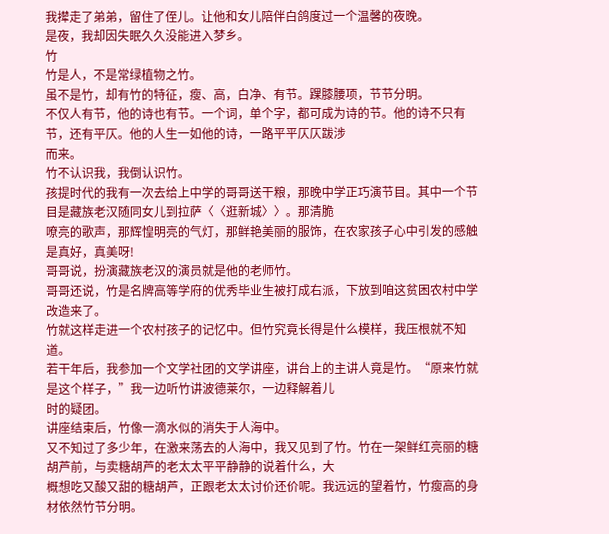我撵走了弟弟，留住了侄儿。让他和女儿陪伴白鸽度过一个温馨的夜晚。
是夜，我却因失眠久久没能进入梦乡。
竹
竹是人，不是常绿植物之竹。
虽不是竹，却有竹的特征，瘦、高，白净、有节。踝膝腰项，节节分明。
不仅人有节，他的诗也有节。一个词，单个字，都可成为诗的节。他的诗不只有节，还有平仄。他的人生一如他的诗，一路平平仄仄跋涉
而来。
竹不认识我，我倒认识竹。
孩提时代的我有一次去给上中学的哥哥送干粮，那晚中学正巧演节目。其中一个节目是藏族老汉随同女儿到拉萨〈〈逛新城〉〉。那清脆
嘹亮的歌声，那辉惶明亮的气灯，那鲜艳美丽的服饰，在农家孩子心中引发的感触是真好，真美呀!
哥哥说，扮演藏族老汉的演员就是他的老师竹。
哥哥还说，竹是名牌高等学府的优秀毕业生被打成右派，下放到咱这贫困农村中学改造来了。
竹就这样走进一个农村孩子的记忆中。但竹究竟长得是什么模样，我压根就不知道。
若干年后，我参加一个文学社团的文学讲座，讲台上的主讲人竟是竹。“原来竹就是这个样子，”我一边听竹讲波德莱尔，一边释解着儿
时的疑团。
讲座结束后，竹像一滴水似的消失于人海中。
又不知过了多少年，在激来荡去的人海中，我又见到了竹。竹在一架鲜红亮丽的糖胡芦前，与卖糖胡芦的老太太平平静静的说着什么，大
概想吃又酸又甜的糖胡芦，正跟老太太讨价还价呢。我远远的望着竹，竹瘦高的身材依然竹节分明。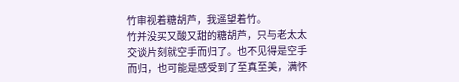竹审视着糖胡芦，我遥望着竹。
竹并没买又酸又甜的糖胡芦，只与老太太交谈片刻就空手而归了。也不见得是空手而归，也可能是感受到了至真至美，满怀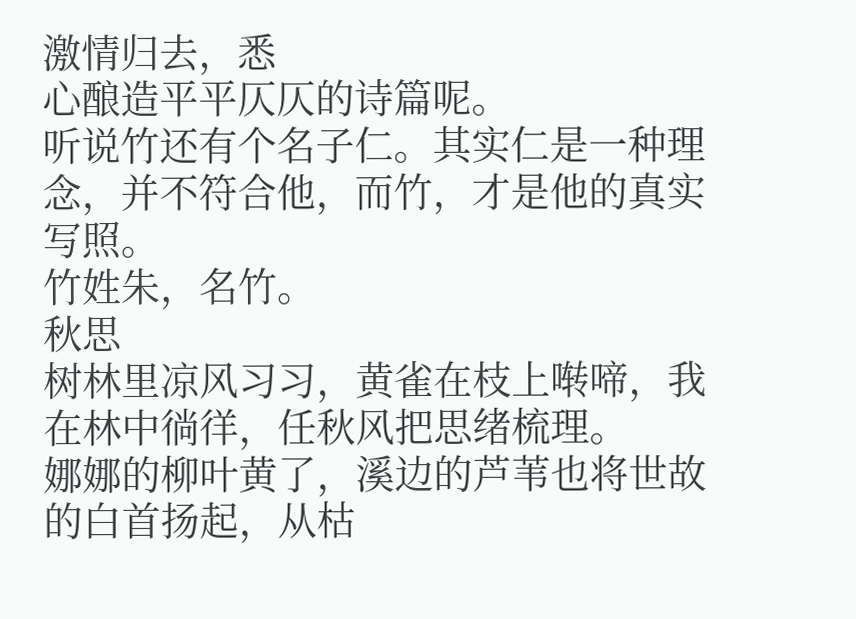激情归去，悉
心酿造平平仄仄的诗篇呢。
听说竹还有个名子仁。其实仁是一种理念，并不符合他，而竹，才是他的真实写照。
竹姓朱，名竹。
秋思
树林里凉风习习，黄雀在枝上啭啼，我在林中徜徉，任秋风把思绪梳理。
娜娜的柳叶黄了，溪边的芦苇也将世故的白首扬起，从枯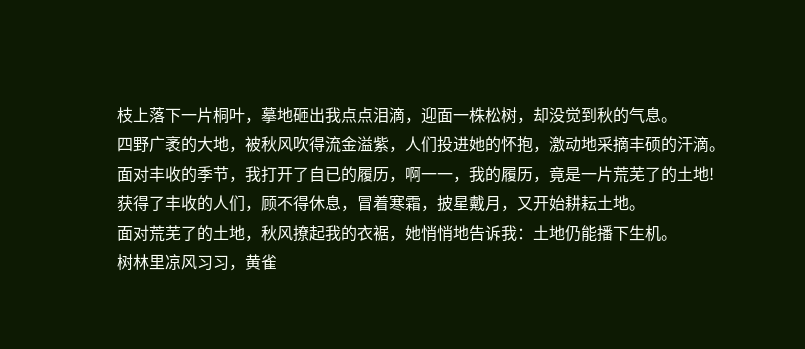枝上落下一片桐叶，摹地砸出我点点泪滴，迎面一株松树，却没觉到秋的气息。
四野广袤的大地，被秋风吹得流金溢紫，人们投进她的怀抱，激动地采摘丰硕的汗滴。
面对丰收的季节，我打开了自已的履历，啊一一，我的履历，竟是一片荒芜了的土地!
获得了丰收的人们，顾不得休息，冒着寒霜，披星戴月，又开始耕耘土地。
面对荒芜了的土地，秋风撩起我的衣裾，她悄悄地告诉我：土地仍能播下生机。
树林里凉风习习，黄雀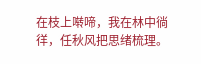在枝上啭啼，我在林中徜徉，任秋风把思绪梳理。